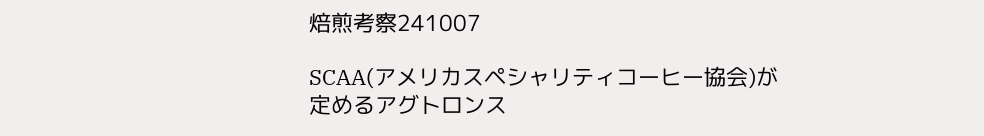焙煎考察241007

SCAA(アメリカスペシャリティコーヒー協会)が定めるアグトロンス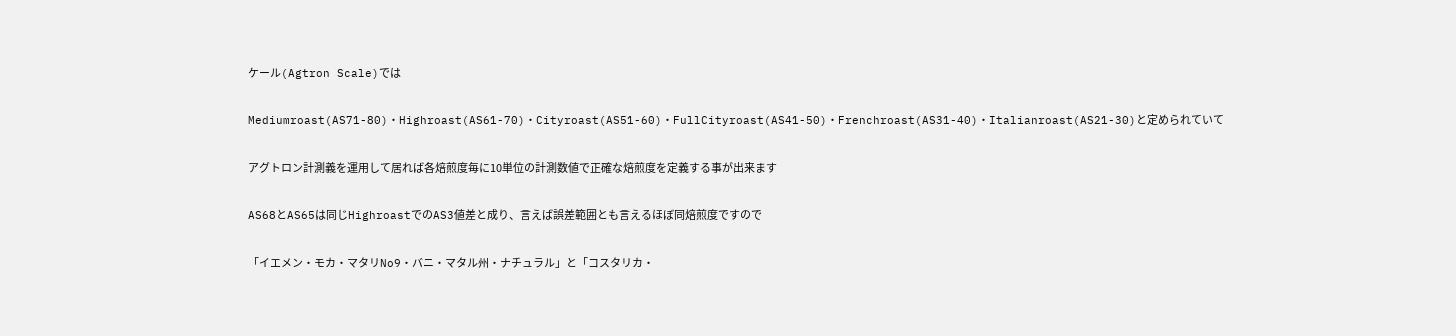ケール(Agtron Scale)では

Mediumroast(AS71-80)・Highroast(AS61-70)・Cityroast(AS51-60)・FullCityroast(AS41-50)・Frenchroast(AS31-40)・Italianroast(AS21-30)と定められていて

アグトロン計測義を運用して居れば各焙煎度毎に10単位の計測数値で正確な焙煎度を定義する事が出来ます

AS68とAS65は同じHighroastでのAS3値差と成り、言えば誤差範囲とも言えるほぼ同焙煎度ですので

「イエメン・モカ・マタリNo9・バニ・マタル州・ナチュラル」と「コスタリカ・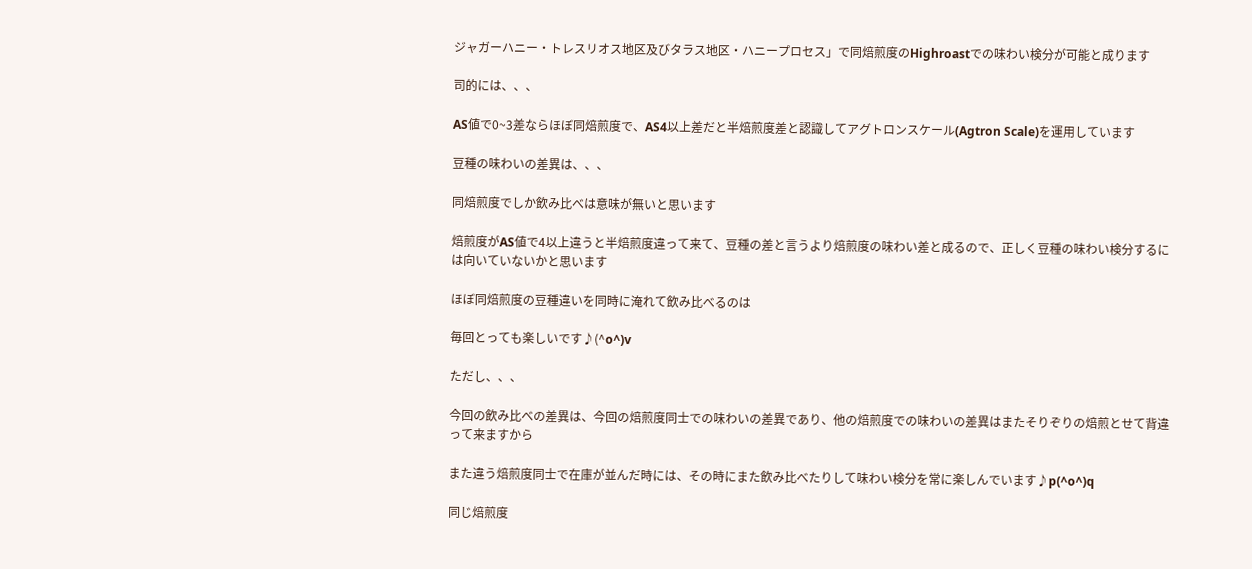ジャガーハニー・トレスリオス地区及びタラス地区・ハニープロセス」で同焙煎度のHighroastでの味わい検分が可能と成ります

司的には、、、

AS値で0~3差ならほぼ同焙煎度で、AS4以上差だと半焙煎度差と認識してアグトロンスケール(Agtron Scale)を運用しています

豆種の味わいの差異は、、、

同焙煎度でしか飲み比べは意味が無いと思います

焙煎度がAS値で4以上違うと半焙煎度違って来て、豆種の差と言うより焙煎度の味わい差と成るので、正しく豆種の味わい検分するには向いていないかと思います

ほぼ同焙煎度の豆種違いを同時に淹れて飲み比べるのは

毎回とっても楽しいです♪(^o^)v

ただし、、、

今回の飲み比べの差異は、今回の焙煎度同士での味わいの差異であり、他の焙煎度での味わいの差異はまたそりぞりの焙煎とせて背違って来ますから

また違う焙煎度同士で在庫が並んだ時には、その時にまた飲み比べたりして味わい検分を常に楽しんでいます♪p(^o^)q

同じ焙煎度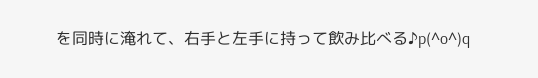を同時に淹れて、右手と左手に持って飲み比べる♪p(^o^)q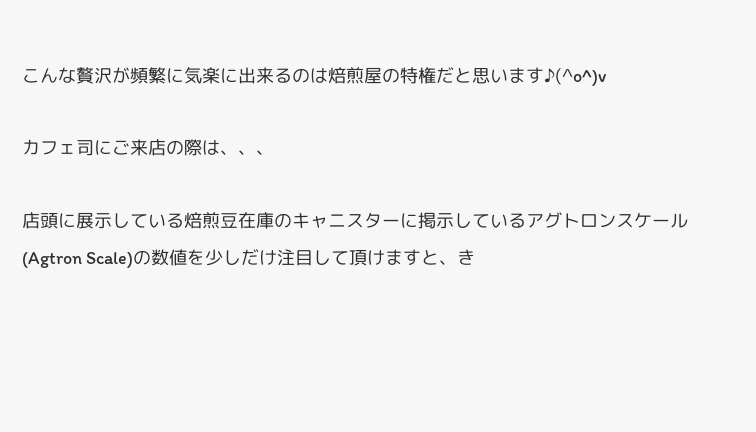こんな贅沢が頻繁に気楽に出来るのは焙煎屋の特権だと思います♪(^o^)v

カフェ司にご来店の際は、、、

店頭に展示している焙煎豆在庫のキャニスターに掲示しているアグトロンスケール(Agtron Scale)の数値を少しだけ注目して頂けますと、き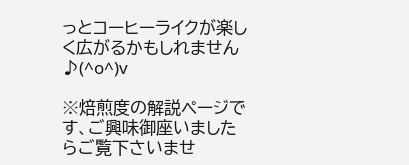っとコーヒーライクが楽しく広がるかもしれません♪(^o^)v

※焙煎度の解説ページです、ご興味御座いましたらご覧下さいませ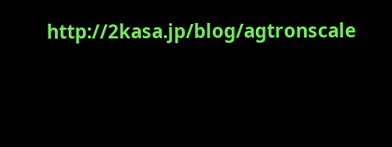http://2kasa.jp/blog/agtronscale